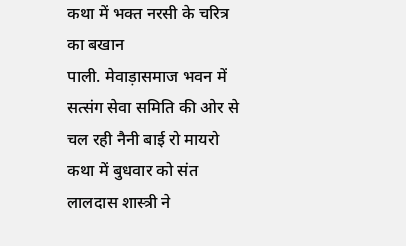कथा में भक्त नरसी के चरित्र का बखान
पाली. मेवाड़ासमाज भवन में सत्संग सेवा समिति की ओर से चल रही नैनी बाई रो मायरो कथा में बुधवार को संत लालदास शास्त्री ने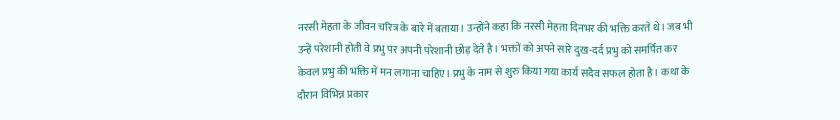नरसी मेहता के जीवन चरित्र के बारे में बताया। उन्होंने कहा कि नरसी मेहता दिनभर की भक्ति करते थे। जब भी उन्हें परेशानी होती वे प्रभु पर अपनी परेशानी छोड़ देते है। भक्तों को अपने सारे दुख-दर्द प्रभु को समर्पित कर केवल प्रभु की भक्ति में मन लगाना चाहिए। प्रभु के नाम से शुरु किया गया कार्य सदैव सफल होता है। कथा के दौरान विभिन्न प्रकार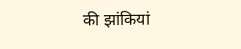की झांकियां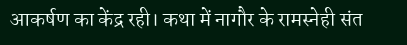आकर्षण का केंद्र रही। कथा में नागौर के रामस्नेही संत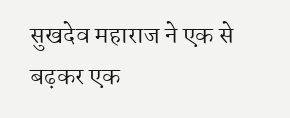सुखदेव महाराज ने एक से बढ़कर एक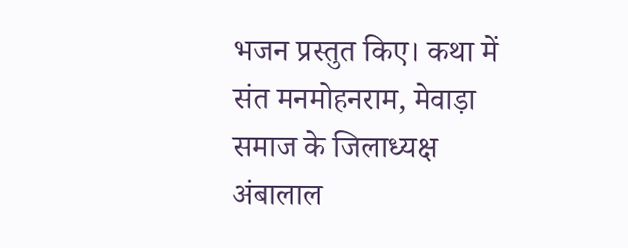भजन प्रस्तुत किए। कथा में संत मनमोहनराम, मेवाड़ा समाज के जिलाध्यक्ष अंबालाल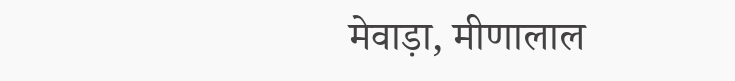मेवाड़ा, मीणालाल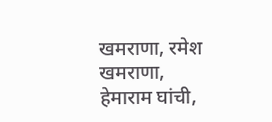खमराणा, रमेश खमराणा, हेमाराम घांची,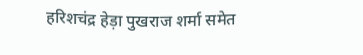हरिशचंद्र हेड़ा पुखराज शर्मा समेत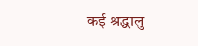कई श्रद्धालु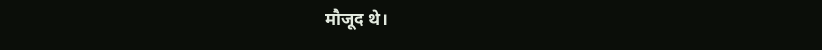मौजूद थे।